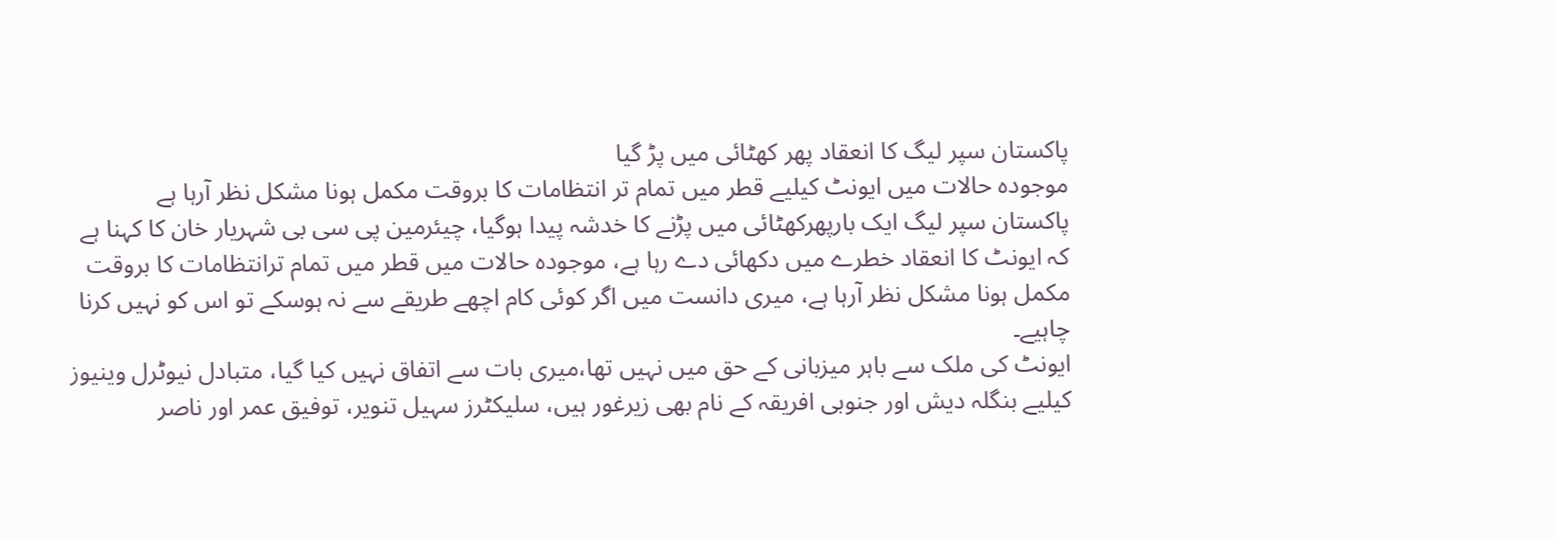پاکستان سپر لیگ کا انعقاد پھر کھٹائی میں پڑ گیا
موجودہ حالات میں ایونٹ کیلیے قطر میں تمام تر انتظامات کا بروقت مکمل ہونا مشکل نظر آرہا ہے
پاکستان سپر لیگ ایک بارپھرکھٹائی میں پڑنے کا خدشہ پیدا ہوگیا، چیئرمین پی سی بی شہریار خان کا کہنا ہے کہ ایونٹ کا انعقاد خطرے میں دکھائی دے رہا ہے، موجودہ حالات میں قطر میں تمام ترانتظامات کا بروقت مکمل ہونا مشکل نظر آرہا ہے، میری دانست میں اگر کوئی کام اچھے طریقے سے نہ ہوسکے تو اس کو نہیں کرنا چاہیے۔
ایونٹ کی ملک سے باہر میزبانی کے حق میں نہیں تھا،میری بات سے اتفاق نہیں کیا گیا، متبادل نیوٹرل وینیوز کیلیے بنگلہ دیش اور جنوبی افریقہ کے نام بھی زیرغور ہیں، سلیکٹرز سہیل تنویر، توفیق عمر اور ناصر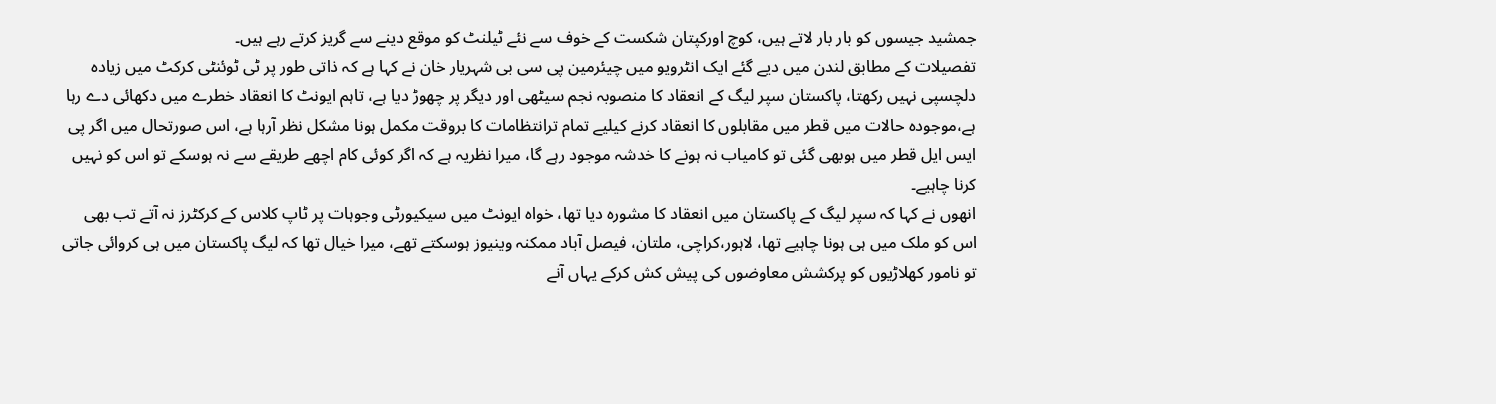جمشید جیسوں کو بار بار لاتے ہیں، کوچ اورکپتان شکست کے خوف سے نئے ٹیلنٹ کو موقع دینے سے گریز کرتے رہے ہیں۔
تفصیلات کے مطابق لندن میں دیے گئے ایک انٹرویو میں چیئرمین پی سی بی شہریار خان نے کہا ہے کہ ذاتی طور پر ٹی ٹوئنٹی کرکٹ میں زیادہ دلچسپی نہیں رکھتا، پاکستان سپر لیگ کے انعقاد کا منصوبہ نجم سیٹھی اور دیگر پر چھوڑ دیا ہے، تاہم ایونٹ کا انعقاد خطرے میں دکھائی دے رہا ہے،موجودہ حالات میں قطر میں مقابلوں کا انعقاد کرنے کیلیے تمام ترانتظامات کا بروقت مکمل ہونا مشکل نظر آرہا ہے، اس صورتحال میں اگر پی ایس ایل قطر میں ہوبھی گئی تو کامیاب نہ ہونے کا خدشہ موجود رہے گا، میرا نظریہ ہے کہ اگر کوئی کام اچھے طریقے سے نہ ہوسکے تو اس کو نہیں کرنا چاہیے۔
انھوں نے کہا کہ سپر لیگ کے پاکستان میں انعقاد کا مشورہ دیا تھا، خواہ ایونٹ میں سیکیورٹی وجوہات پر ٹاپ کلاس کے کرکٹرز نہ آتے تب بھی اس کو ملک میں ہی ہونا چاہیے تھا، لاہور،کراچی، ملتان، فیصل آباد ممکنہ وینیوز ہوسکتے تھے، میرا خیال تھا کہ لیگ پاکستان میں ہی کروائی جاتی تو نامور کھلاڑیوں کو پرکشش معاوضوں کی پیش کش کرکے یہاں آنے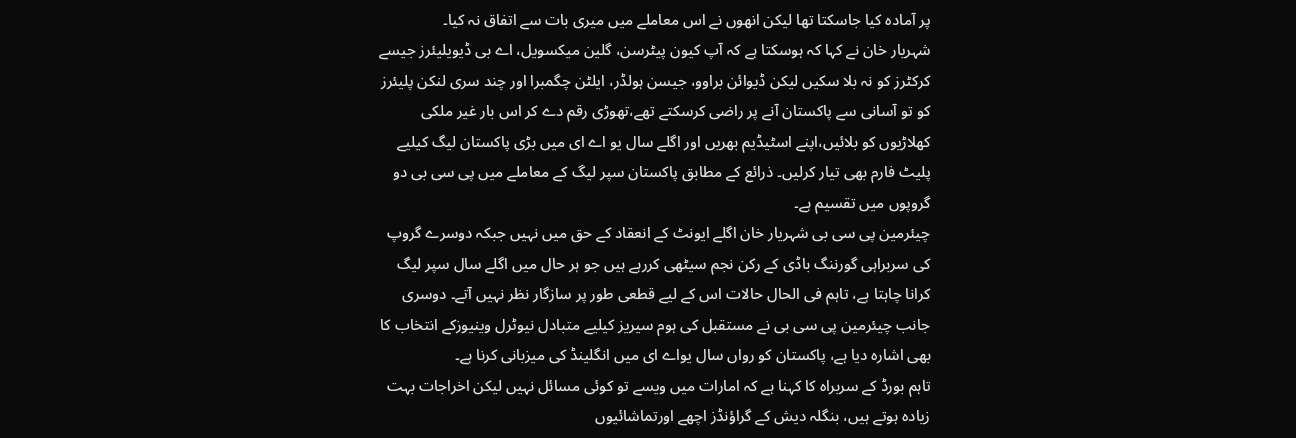پر آمادہ کیا جاسکتا تھا لیکن انھوں نے اس معاملے میں میری بات سے اتفاق نہ کیا۔
شہریار خان نے کہا کہ ہوسکتا ہے کہ آپ کیون پیٹرسن، گلین میکسویل، اے بی ڈیویلیئرز جیسے کرکٹرز کو نہ بلا سکیں لیکن ڈیوائن براوو، جیسن ہولڈر، ایلٹن چگمبرا اور چند سری لنکن پلیئرز کو تو آسانی سے پاکستان آنے پر راضی کرسکتے تھے،تھوڑی رقم دے کر اس بار غیر ملکی کھلاڑیوں کو بلائیں،اپنے اسٹیڈیم بھریں اور اگلے سال یو اے ای میں بڑی پاکستان لیگ کیلیے پلیٹ فارم بھی تیار کرلیں۔ ذرائع کے مطابق پاکستان سپر لیگ کے معاملے میں پی سی بی دو گروپوں میں تقسیم ہے۔
چیئرمین پی سی بی شہریار خان اگلے ایونٹ کے انعقاد کے حق میں نہیں جبکہ دوسرے گروپ کی سربراہی گورننگ باڈی کے رکن نجم سیٹھی کررہے ہیں جو ہر حال میں اگلے سال سپر لیگ کرانا چاہتا ہے، تاہم فی الحال حالات اس کے لیے قطعی طور پر سازگار نظر نہیں آتے۔ دوسری جانب چیئرمین پی سی بی نے مستقبل کی ہوم سیریز کیلیے متبادل نیوٹرل وینیوزکے انتخاب کا بھی اشارہ دیا ہے، پاکستان کو رواں سال یواے ای میں انگلینڈ کی میزبانی کرنا ہے۔
تاہم بورڈ کے سربراہ کا کہنا ہے کہ امارات میں ویسے تو کوئی مسائل نہیں لیکن اخراجات بہت زیادہ ہوتے ہیں، بنگلہ دیش کے گراؤنڈز اچھے اورتماشائیوں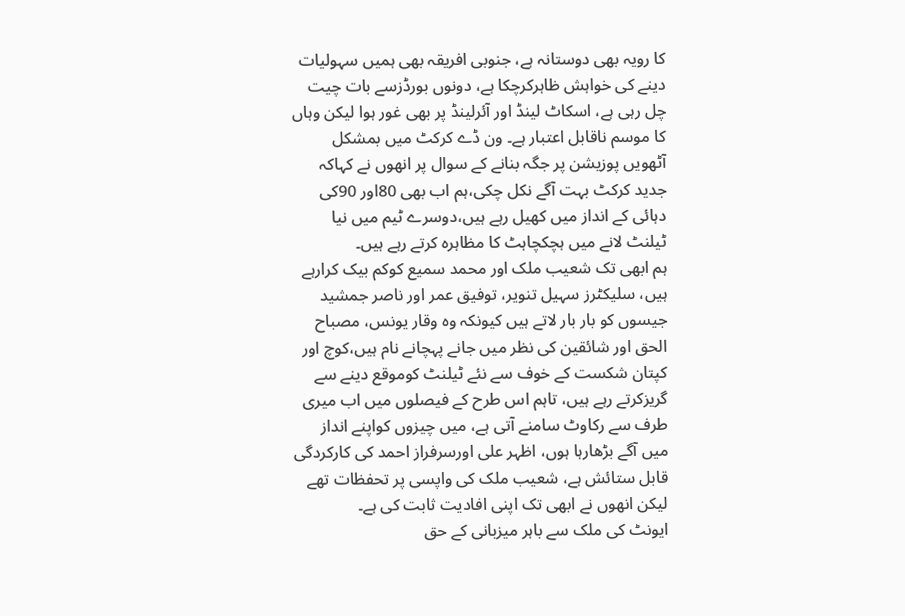کا رویہ بھی دوستانہ ہے، جنوبی افریقہ بھی ہمیں سہولیات دینے کی خواہش ظاہرکرچکا ہے، دونوں بورڈزسے بات چیت چل رہی ہے، اسکاٹ لینڈ اور آئرلینڈ پر بھی غور ہوا لیکن وہاں کا موسم ناقابل اعتبار ہے۔ ون ڈے کرکٹ میں بمشکل آٹھویں پوزیشن پر جگہ بنانے کے سوال پر انھوں نے کہاکہ جدید کرکٹ بہت آگے نکل چکی،ہم اب بھی 80اور 90کی دہائی کے انداز میں کھیل رہے ہیں،دوسرے ٹیم میں نیا ٹیلنٹ لانے میں ہچکچاہٹ کا مظاہرہ کرتے رہے ہیں۔
ہم ابھی تک شعیب ملک اور محمد سمیع کوکم بیک کرارہے ہیں، سلیکٹرز سہیل تنویر، توفیق عمر اور ناصر جمشید جیسوں کو بار بار لاتے ہیں کیونکہ وہ وقار یونس، مصباح الحق اور شائقین کی نظر میں جانے پہچانے نام ہیں،کوچ اور کپتان شکست کے خوف سے نئے ٹیلنٹ کوموقع دینے سے گریزکرتے رہے ہیں، تاہم اس طرح کے فیصلوں میں اب میری طرف سے رکاوٹ سامنے آتی ہے، میں چیزوں کواپنے انداز میں آگے بڑھارہا ہوں، اظہر علی اورسرفراز احمد کی کارکردگی قابل ستائش ہے، شعیب ملک کی واپسی پر تحفظات تھے لیکن انھوں نے ابھی تک اپنی افادیت ثابت کی ہے۔
ایونٹ کی ملک سے باہر میزبانی کے حق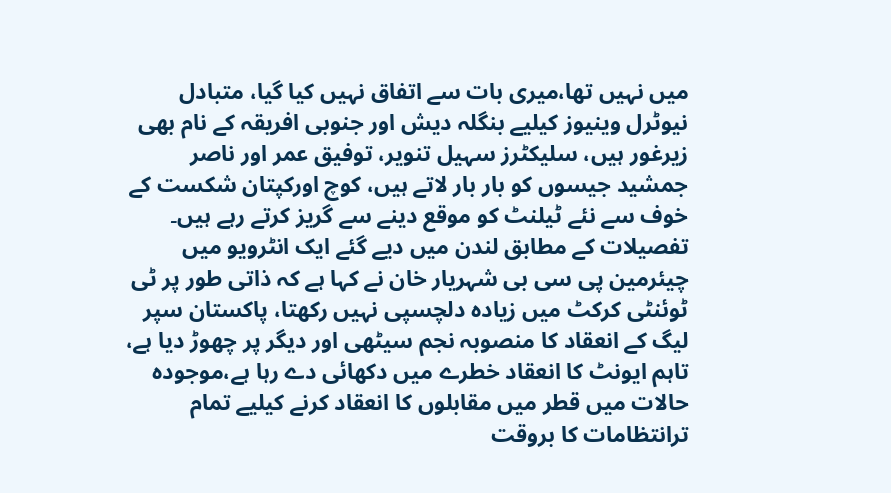میں نہیں تھا،میری بات سے اتفاق نہیں کیا گیا، متبادل نیوٹرل وینیوز کیلیے بنگلہ دیش اور جنوبی افریقہ کے نام بھی زیرغور ہیں، سلیکٹرز سہیل تنویر، توفیق عمر اور ناصر جمشید جیسوں کو بار بار لاتے ہیں، کوچ اورکپتان شکست کے خوف سے نئے ٹیلنٹ کو موقع دینے سے گریز کرتے رہے ہیں۔
تفصیلات کے مطابق لندن میں دیے گئے ایک انٹرویو میں چیئرمین پی سی بی شہریار خان نے کہا ہے کہ ذاتی طور پر ٹی ٹوئنٹی کرکٹ میں زیادہ دلچسپی نہیں رکھتا، پاکستان سپر لیگ کے انعقاد کا منصوبہ نجم سیٹھی اور دیگر پر چھوڑ دیا ہے، تاہم ایونٹ کا انعقاد خطرے میں دکھائی دے رہا ہے،موجودہ حالات میں قطر میں مقابلوں کا انعقاد کرنے کیلیے تمام ترانتظامات کا بروقت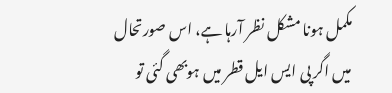مکمل ہونا مشکل نظر آرہا ہے، اس صورتحال میں اگر پی ایس ایل قطر میں ہوبھی گئی تو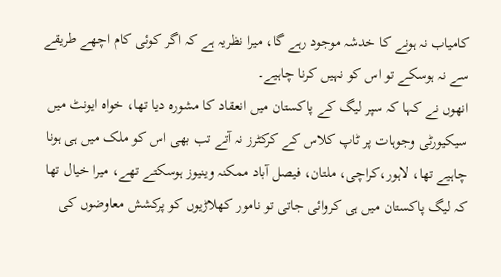کامیاب نہ ہونے کا خدشہ موجود رہے گا، میرا نظریہ ہے کہ اگر کوئی کام اچھے طریقے سے نہ ہوسکے تو اس کو نہیں کرنا چاہیے۔
انھوں نے کہا کہ سپر لیگ کے پاکستان میں انعقاد کا مشورہ دیا تھا، خواہ ایونٹ میں سیکیورٹی وجوہات پر ٹاپ کلاس کے کرکٹرز نہ آتے تب بھی اس کو ملک میں ہی ہونا چاہیے تھا، لاہور،کراچی، ملتان، فیصل آباد ممکنہ وینیوز ہوسکتے تھے، میرا خیال تھا کہ لیگ پاکستان میں ہی کروائی جاتی تو نامور کھلاڑیوں کو پرکشش معاوضوں کی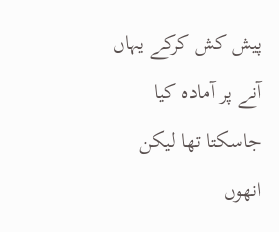پیش کش کرکے یہاں آنے پر آمادہ کیا جاسکتا تھا لیکن انھوں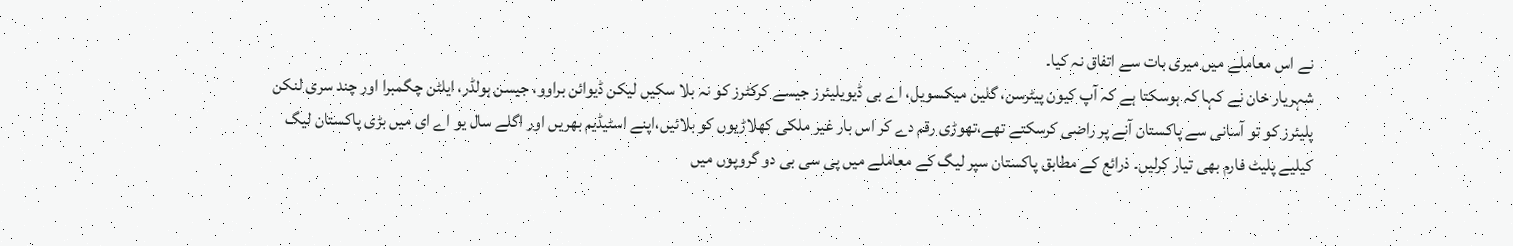نے اس معاملے میں میری بات سے اتفاق نہ کیا۔
شہریار خان نے کہا کہ ہوسکتا ہے کہ آپ کیون پیٹرسن، گلین میکسویل، اے بی ڈیویلیئرز جیسے کرکٹرز کو نہ بلا سکیں لیکن ڈیوائن براوو، جیسن ہولڈر، ایلٹن چگمبرا اور چند سری لنکن پلیئرز کو تو آسانی سے پاکستان آنے پر راضی کرسکتے تھے،تھوڑی رقم دے کر اس بار غیر ملکی کھلاڑیوں کو بلائیں،اپنے اسٹیڈیم بھریں اور اگلے سال یو اے ای میں بڑی پاکستان لیگ کیلیے پلیٹ فارم بھی تیار کرلیں۔ ذرائع کے مطابق پاکستان سپر لیگ کے معاملے میں پی سی بی دو گروپوں میں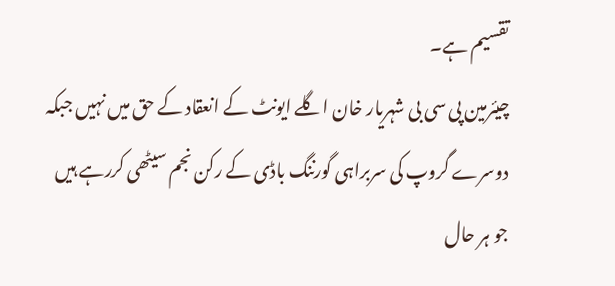تقسیم ہے۔
چیئرمین پی سی بی شہریار خان اگلے ایونٹ کے انعقاد کے حق میں نہیں جبکہ دوسرے گروپ کی سربراہی گورننگ باڈی کے رکن نجم سیٹھی کررہے ہیں جو ہر حال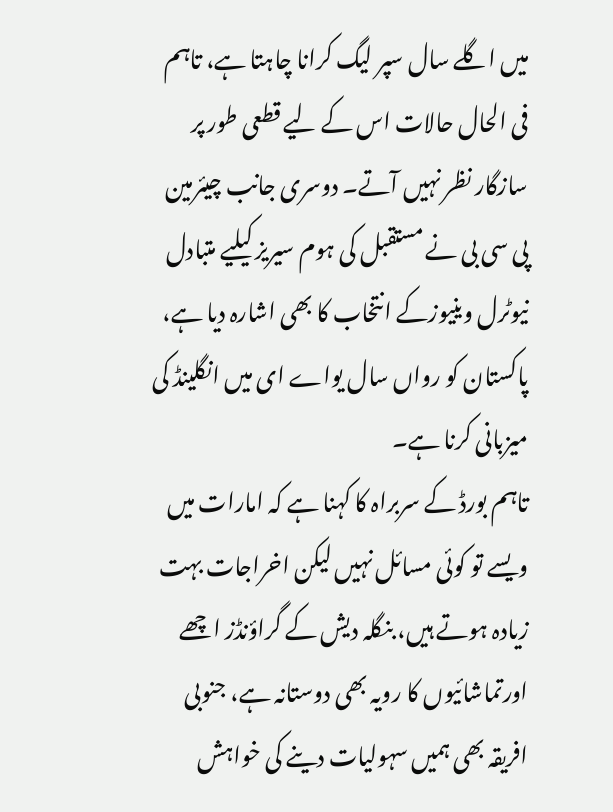میں اگلے سال سپر لیگ کرانا چاہتا ہے، تاہم فی الحال حالات اس کے لیے قطعی طور پر سازگار نظر نہیں آتے۔ دوسری جانب چیئرمین پی سی بی نے مستقبل کی ہوم سیریز کیلیے متبادل نیوٹرل وینیوزکے انتخاب کا بھی اشارہ دیا ہے، پاکستان کو رواں سال یواے ای میں انگلینڈ کی میزبانی کرنا ہے۔
تاہم بورڈ کے سربراہ کا کہنا ہے کہ امارات میں ویسے تو کوئی مسائل نہیں لیکن اخراجات بہت زیادہ ہوتے ہیں، بنگلہ دیش کے گراؤنڈز اچھے اورتماشائیوں کا رویہ بھی دوستانہ ہے، جنوبی افریقہ بھی ہمیں سہولیات دینے کی خواہش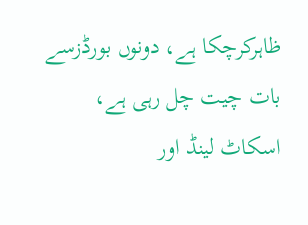ظاہرکرچکا ہے، دونوں بورڈزسے بات چیت چل رہی ہے، اسکاٹ لینڈ اور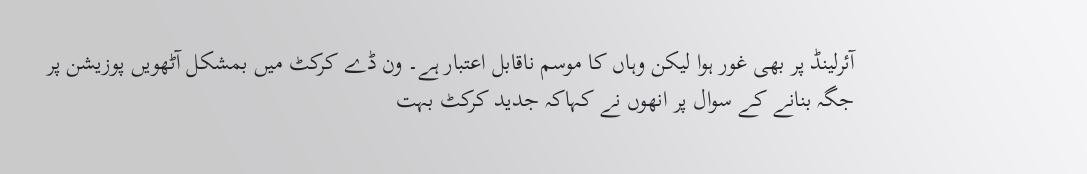آئرلینڈ پر بھی غور ہوا لیکن وہاں کا موسم ناقابل اعتبار ہے۔ ون ڈے کرکٹ میں بمشکل آٹھویں پوزیشن پر جگہ بنانے کے سوال پر انھوں نے کہاکہ جدید کرکٹ بہت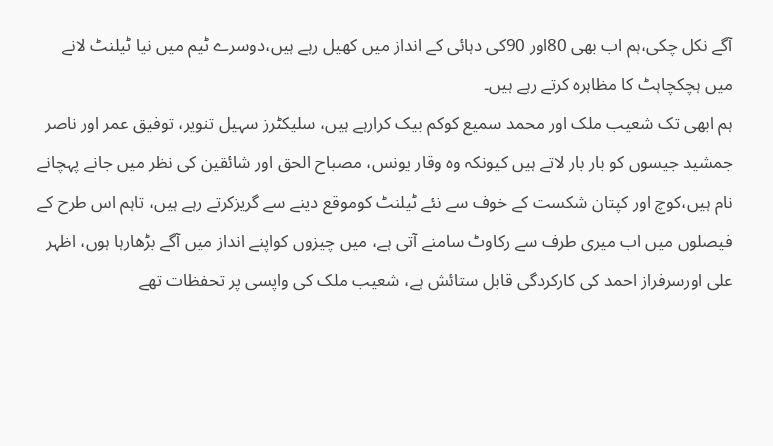آگے نکل چکی،ہم اب بھی 80اور 90کی دہائی کے انداز میں کھیل رہے ہیں،دوسرے ٹیم میں نیا ٹیلنٹ لانے میں ہچکچاہٹ کا مظاہرہ کرتے رہے ہیں۔
ہم ابھی تک شعیب ملک اور محمد سمیع کوکم بیک کرارہے ہیں، سلیکٹرز سہیل تنویر، توفیق عمر اور ناصر جمشید جیسوں کو بار بار لاتے ہیں کیونکہ وہ وقار یونس، مصباح الحق اور شائقین کی نظر میں جانے پہچانے نام ہیں،کوچ اور کپتان شکست کے خوف سے نئے ٹیلنٹ کوموقع دینے سے گریزکرتے رہے ہیں، تاہم اس طرح کے فیصلوں میں اب میری طرف سے رکاوٹ سامنے آتی ہے، میں چیزوں کواپنے انداز میں آگے بڑھارہا ہوں، اظہر علی اورسرفراز احمد کی کارکردگی قابل ستائش ہے، شعیب ملک کی واپسی پر تحفظات تھے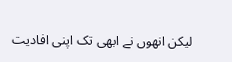لیکن انھوں نے ابھی تک اپنی افادیت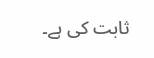ثابت کی ہے۔